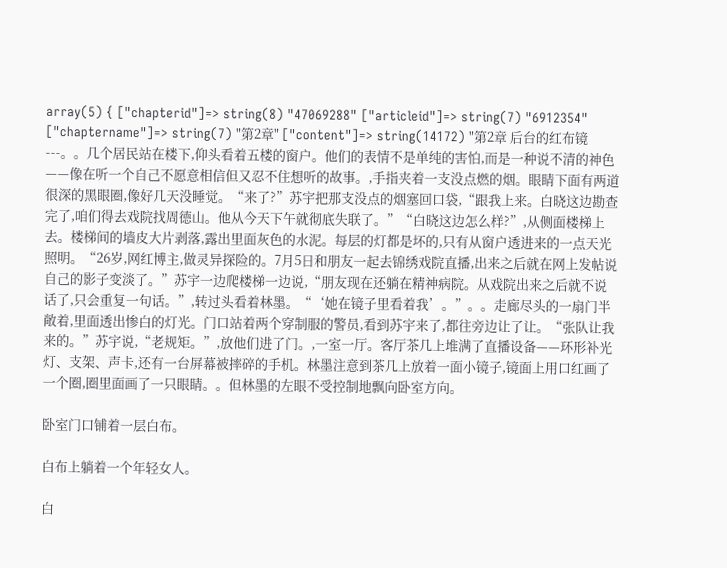array(5) { ["chapterid"]=> string(8) "47069288" ["articleid"]=> string(7) "6912354" ["chaptername"]=> string(7) "第2章" ["content"]=> string(14172) "第2章 后台的红布镜---。。几个居民站在楼下,仰头看着五楼的窗户。他们的表情不是单纯的害怕,而是一种说不清的神色——像在听一个自己不愿意相信但又忍不住想听的故事。,手指夹着一支没点燃的烟。眼睛下面有两道很深的黑眼圈,像好几天没睡觉。“来了?”苏宇把那支没点的烟塞回口袋,“跟我上来。白晓这边勘查完了,咱们得去戏院找周德山。他从今天下午就彻底失联了。”“白晓这边怎么样?”,从侧面楼梯上去。楼梯间的墙皮大片剥落,露出里面灰色的水泥。每层的灯都是坏的,只有从窗户透进来的一点天光照明。“26岁,网红博主,做灵异探险的。7月5日和朋友一起去锦绣戏院直播,出来之后就在网上发帖说自己的影子变淡了。”苏宇一边爬楼梯一边说,“朋友现在还躺在精神病院。从戏院出来之后就不说话了,只会重复一句话。”,转过头看着林墨。“‘她在镜子里看着我’。”。。走廊尽头的一扇门半敞着,里面透出惨白的灯光。门口站着两个穿制服的警员,看到苏宇来了,都往旁边让了让。“张队让我来的。”苏宇说,“老规矩。”,放他们进了门。,一室一厅。客厅茶几上堆满了直播设备——环形补光灯、支架、声卡,还有一台屏幕被摔碎的手机。林墨注意到茶几上放着一面小镜子,镜面上用口红画了一个圈,圈里面画了一只眼睛。。但林墨的左眼不受控制地飘向卧室方向。

卧室门口铺着一层白布。

白布上躺着一个年轻女人。

白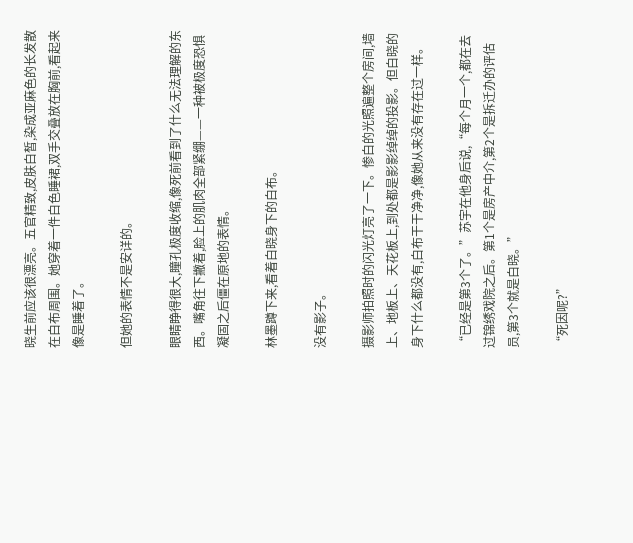晓生前应该很漂亮。五官精致,皮肤白皙,染成亚麻色的长发散在白布周围。她穿着一件白色睡裙,双手交叠放在胸前,看起来像是睡着了。

但她的表情不是安详的。

眼睛睁得很大,瞳孔极度收缩,像死前看到了什么无法理解的东西。嘴角往下撇着,脸上的肌肉全部紧绷——一种被极度恐惧凝固之后僵在原地的表情。

林墨蹲下来,看着白晓身下的白布。

没有影子。

摄影师拍照时的闪光灯亮了一下。惨白的光照遍整个房间,墙上、地板上、天花板上,到处都是影影绰绰的投影。但白晓的身下什么都没有,白布干干净净,像她从来没有存在过一样。

“已经是第3个了。”苏宇在他身后说,“每个月一个,都在去过锦绣戏院之后。第1个是房产中介,第2个是拆迁办的评估员,第3个就是白晓。”

“死因呢?”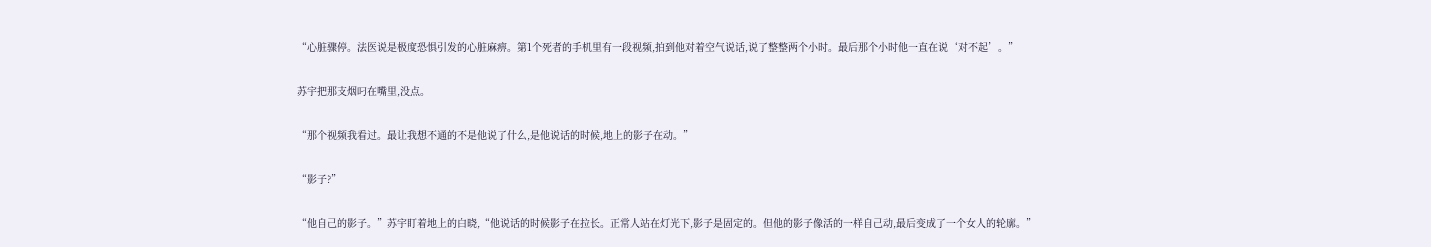“心脏骤停。法医说是极度恐惧引发的心脏麻痹。第1个死者的手机里有一段视频,拍到他对着空气说话,说了整整两个小时。最后那个小时他一直在说‘对不起’。”

苏宇把那支烟叼在嘴里,没点。

“那个视频我看过。最让我想不通的不是他说了什么,是他说话的时候,地上的影子在动。”

“影子?”

“他自己的影子。”苏宇盯着地上的白晓,“他说话的时候影子在拉长。正常人站在灯光下,影子是固定的。但他的影子像活的一样自己动,最后变成了一个女人的轮廓。”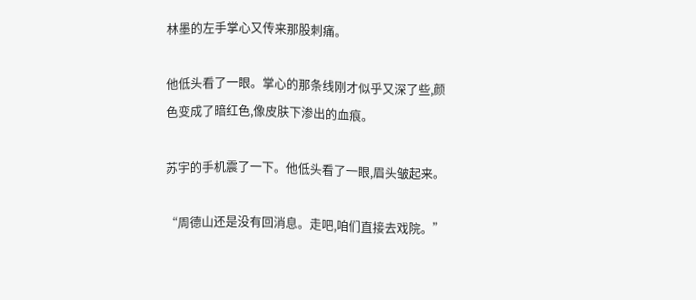林墨的左手掌心又传来那股刺痛。

他低头看了一眼。掌心的那条线刚才似乎又深了些,颜色变成了暗红色,像皮肤下渗出的血痕。

苏宇的手机震了一下。他低头看了一眼,眉头皱起来。

“周德山还是没有回消息。走吧,咱们直接去戏院。”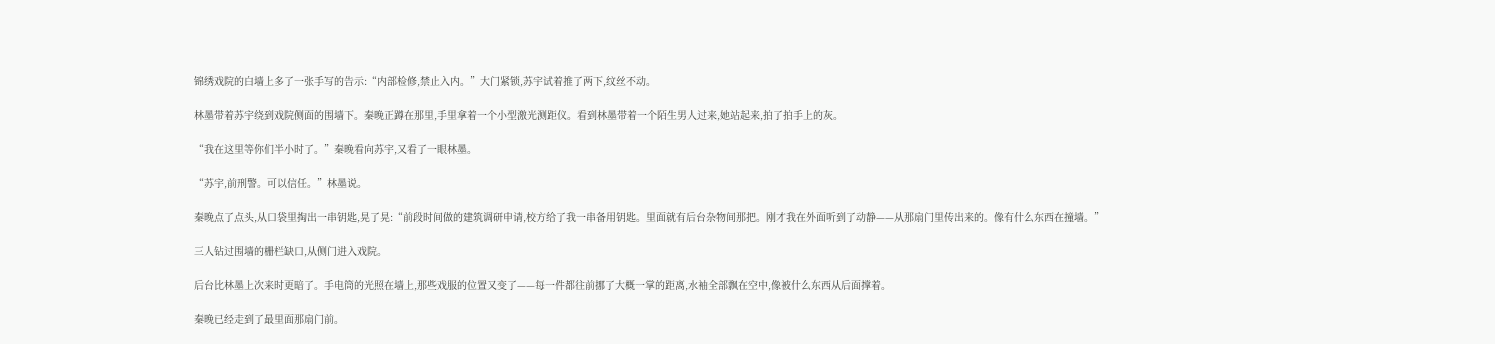锦绣戏院的白墙上多了一张手写的告示:“内部检修,禁止入内。”大门紧锁,苏宇试着推了两下,纹丝不动。

林墨带着苏宇绕到戏院侧面的围墙下。秦晚正蹲在那里,手里拿着一个小型激光测距仪。看到林墨带着一个陌生男人过来,她站起来,拍了拍手上的灰。

“我在这里等你们半小时了。”秦晚看向苏宇,又看了一眼林墨。

“苏宇,前刑警。可以信任。”林墨说。

秦晚点了点头,从口袋里掏出一串钥匙,晃了晃:“前段时间做的建筑调研申请,校方给了我一串备用钥匙。里面就有后台杂物间那把。刚才我在外面听到了动静——从那扇门里传出来的。像有什么东西在撞墙。”

三人钻过围墙的栅栏缺口,从侧门进入戏院。

后台比林墨上次来时更暗了。手电筒的光照在墙上,那些戏服的位置又变了——每一件都往前挪了大概一掌的距离,水袖全部飘在空中,像被什么东西从后面撑着。

秦晚已经走到了最里面那扇门前。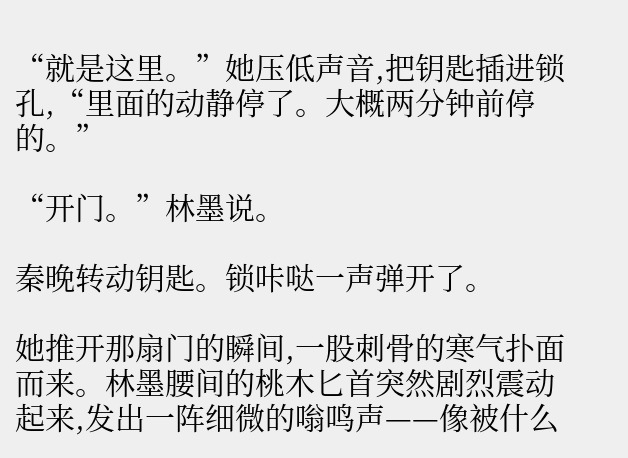“就是这里。”她压低声音,把钥匙插进锁孔,“里面的动静停了。大概两分钟前停的。”

“开门。”林墨说。

秦晚转动钥匙。锁咔哒一声弹开了。

她推开那扇门的瞬间,一股刺骨的寒气扑面而来。林墨腰间的桃木匕首突然剧烈震动起来,发出一阵细微的嗡鸣声——像被什么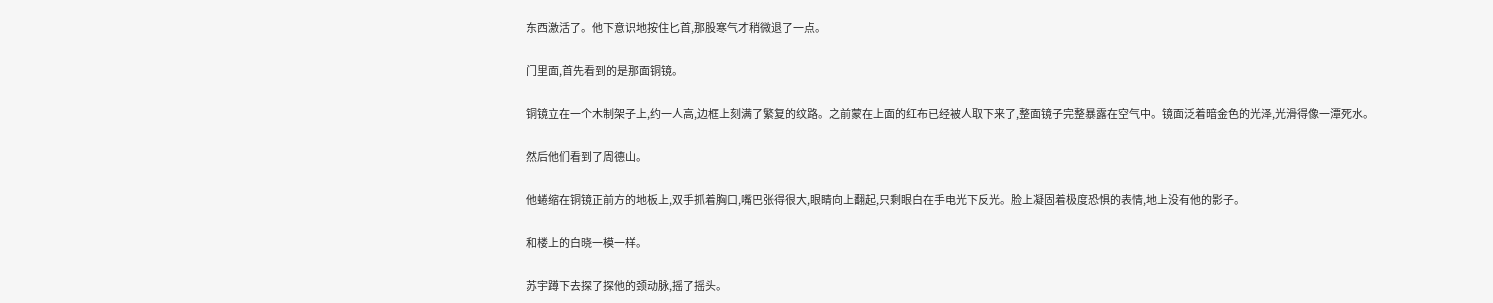东西激活了。他下意识地按住匕首,那股寒气才稍微退了一点。

门里面,首先看到的是那面铜镜。

铜镜立在一个木制架子上,约一人高,边框上刻满了繁复的纹路。之前蒙在上面的红布已经被人取下来了,整面镜子完整暴露在空气中。镜面泛着暗金色的光泽,光滑得像一潭死水。

然后他们看到了周德山。

他蜷缩在铜镜正前方的地板上,双手抓着胸口,嘴巴张得很大,眼睛向上翻起,只剩眼白在手电光下反光。脸上凝固着极度恐惧的表情,地上没有他的影子。

和楼上的白晓一模一样。

苏宇蹲下去探了探他的颈动脉,摇了摇头。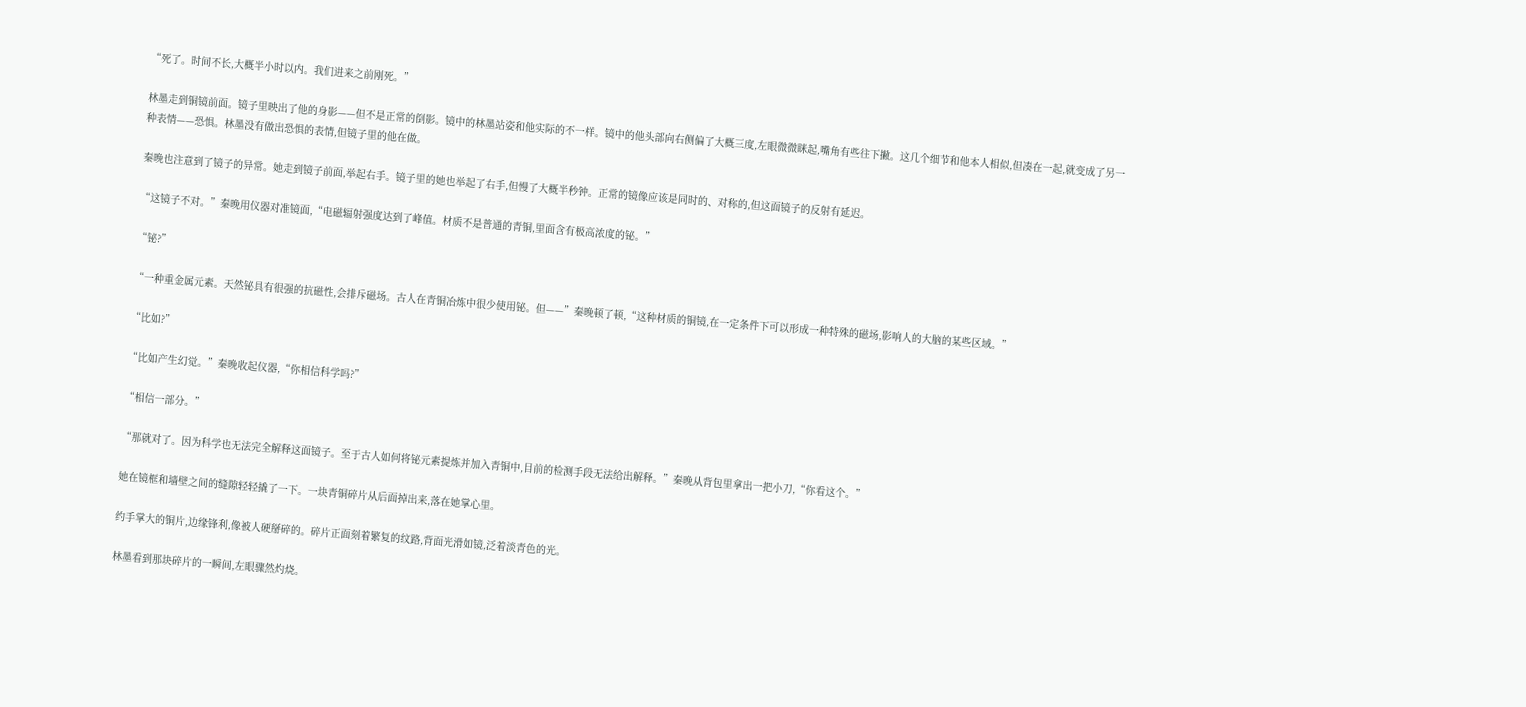“死了。时间不长,大概半小时以内。我们进来之前刚死。”

林墨走到铜镜前面。镜子里映出了他的身影——但不是正常的倒影。镜中的林墨站姿和他实际的不一样。镜中的他头部向右侧偏了大概三度,左眼微微眯起,嘴角有些往下撇。这几个细节和他本人相似,但凑在一起,就变成了另一种表情——恐惧。林墨没有做出恐惧的表情,但镜子里的他在做。

秦晚也注意到了镜子的异常。她走到镜子前面,举起右手。镜子里的她也举起了右手,但慢了大概半秒钟。正常的镜像应该是同时的、对称的,但这面镜子的反射有延迟。

“这镜子不对。”秦晚用仪器对准镜面,“电磁辐射强度达到了峰值。材质不是普通的青铜,里面含有极高浓度的铋。”

“铋?”

“一种重金属元素。天然铋具有很强的抗磁性,会排斥磁场。古人在青铜冶炼中很少使用铋。但——”秦晚顿了顿,“这种材质的铜镜,在一定条件下可以形成一种特殊的磁场,影响人的大脑的某些区域。”

“比如?”

“比如产生幻觉。”秦晚收起仪器,“你相信科学吗?”

“相信一部分。”

“那就对了。因为科学也无法完全解释这面镜子。至于古人如何将铋元素提炼并加入青铜中,目前的检测手段无法给出解释。”秦晚从背包里拿出一把小刀,“你看这个。”

她在镜框和墙壁之间的缝隙轻轻撬了一下。一块青铜碎片从后面掉出来,落在她掌心里。

约手掌大的铜片,边缘锋利,像被人硬掰碎的。碎片正面刻着繁复的纹路,背面光滑如镜,泛着淡青色的光。

林墨看到那块碎片的一瞬间,左眼骤然灼烧。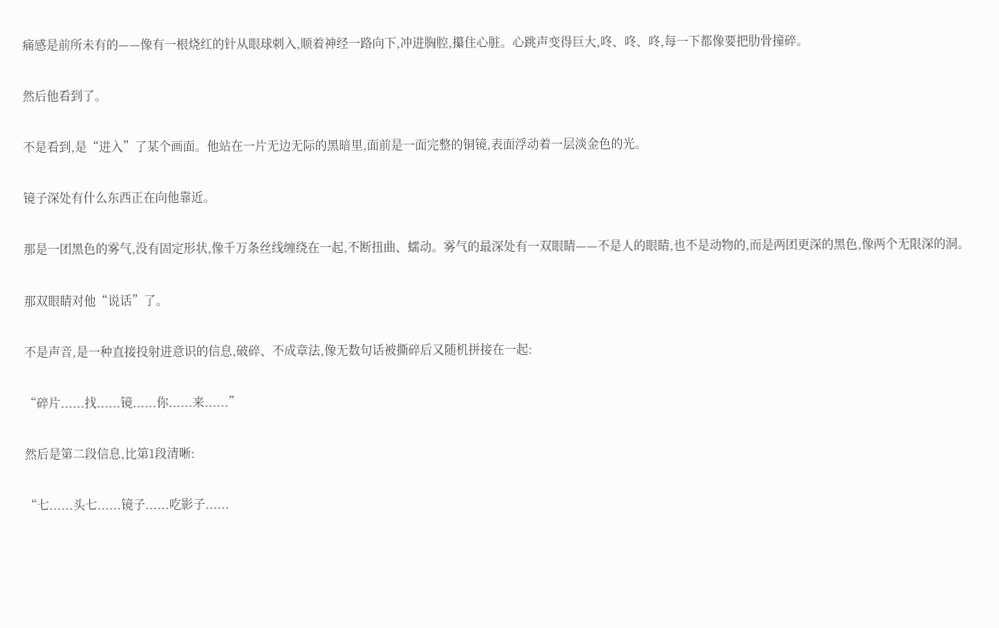痛感是前所未有的——像有一根烧红的针从眼球刺入,顺着神经一路向下,冲进胸腔,攥住心脏。心跳声变得巨大,咚、咚、咚,每一下都像要把肋骨撞碎。

然后他看到了。

不是看到,是“进入”了某个画面。他站在一片无边无际的黑暗里,面前是一面完整的铜镜,表面浮动着一层淡金色的光。

镜子深处有什么东西正在向他靠近。

那是一团黑色的雾气,没有固定形状,像千万条丝线缠绕在一起,不断扭曲、蠕动。雾气的最深处有一双眼睛——不是人的眼睛,也不是动物的,而是两团更深的黑色,像两个无限深的洞。

那双眼睛对他“说话”了。

不是声音,是一种直接投射进意识的信息,破碎、不成章法,像无数句话被撕碎后又随机拼接在一起:

“碎片......找......镜......你......来......”

然后是第二段信息,比第1段清晰:

“七......头七......镜子......吃影子......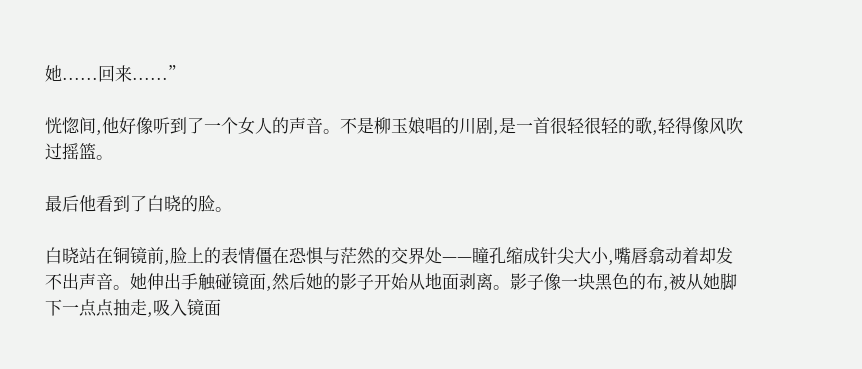她......回来......”

恍惚间,他好像听到了一个女人的声音。不是柳玉娘唱的川剧,是一首很轻很轻的歌,轻得像风吹过摇篮。

最后他看到了白晓的脸。

白晓站在铜镜前,脸上的表情僵在恐惧与茫然的交界处——瞳孔缩成针尖大小,嘴唇翕动着却发不出声音。她伸出手触碰镜面,然后她的影子开始从地面剥离。影子像一块黑色的布,被从她脚下一点点抽走,吸入镜面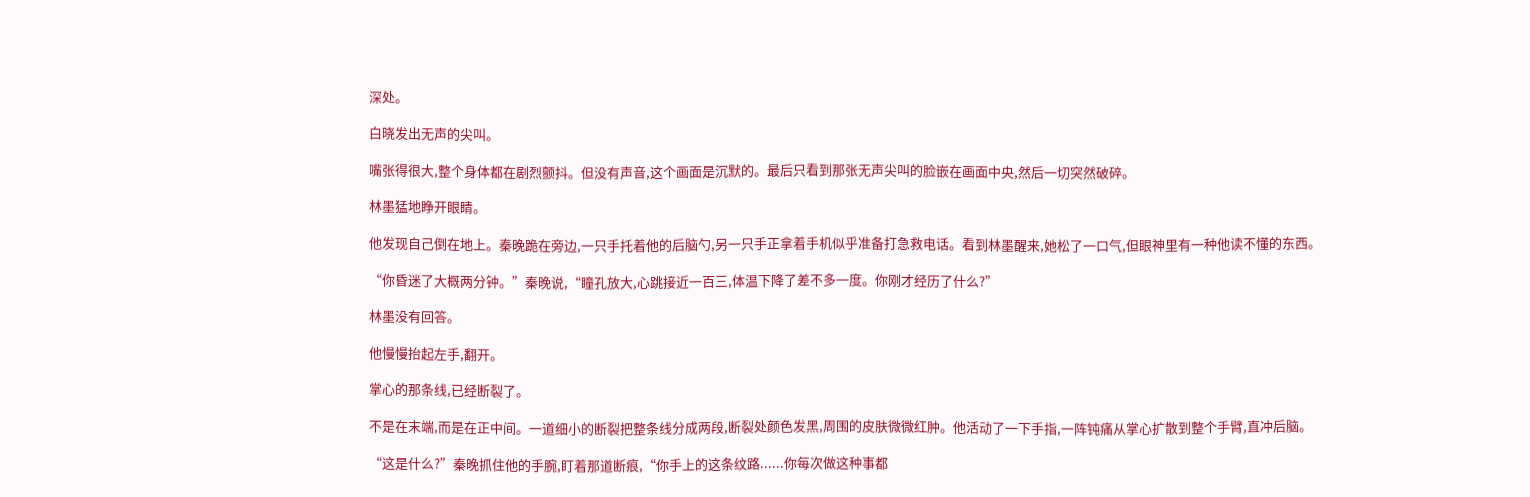深处。

白晓发出无声的尖叫。

嘴张得很大,整个身体都在剧烈颤抖。但没有声音,这个画面是沉默的。最后只看到那张无声尖叫的脸嵌在画面中央,然后一切突然破碎。

林墨猛地睁开眼睛。

他发现自己倒在地上。秦晚跪在旁边,一只手托着他的后脑勺,另一只手正拿着手机似乎准备打急救电话。看到林墨醒来,她松了一口气,但眼神里有一种他读不懂的东西。

“你昏迷了大概两分钟。”秦晚说,“瞳孔放大,心跳接近一百三,体温下降了差不多一度。你刚才经历了什么?”

林墨没有回答。

他慢慢抬起左手,翻开。

掌心的那条线,已经断裂了。

不是在末端,而是在正中间。一道细小的断裂把整条线分成两段,断裂处颜色发黑,周围的皮肤微微红肿。他活动了一下手指,一阵钝痛从掌心扩散到整个手臂,直冲后脑。

“这是什么?”秦晚抓住他的手腕,盯着那道断痕,“你手上的这条纹路......你每次做这种事都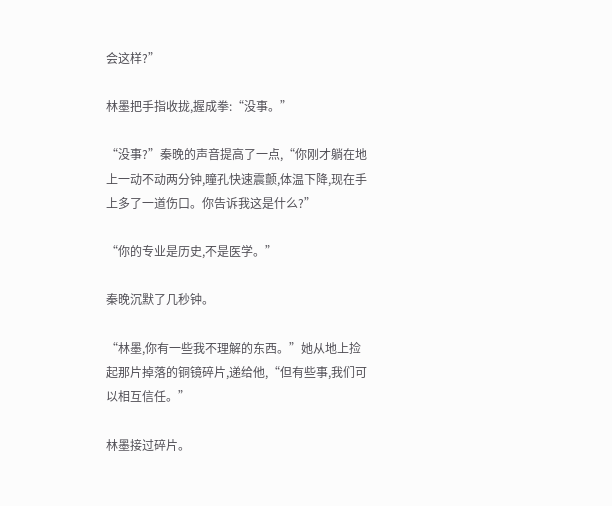会这样?”

林墨把手指收拢,握成拳:“没事。”

“没事?”秦晚的声音提高了一点,“你刚才躺在地上一动不动两分钟,瞳孔快速震颤,体温下降,现在手上多了一道伤口。你告诉我这是什么?”

“你的专业是历史,不是医学。”

秦晚沉默了几秒钟。

“林墨,你有一些我不理解的东西。”她从地上捡起那片掉落的铜镜碎片,递给他,“但有些事,我们可以相互信任。”

林墨接过碎片。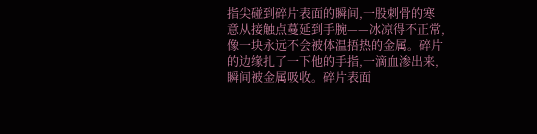指尖碰到碎片表面的瞬间,一股刺骨的寒意从接触点蔓延到手腕——冰凉得不正常,像一块永远不会被体温捂热的金属。碎片的边缘扎了一下他的手指,一滴血渗出来,瞬间被金属吸收。碎片表面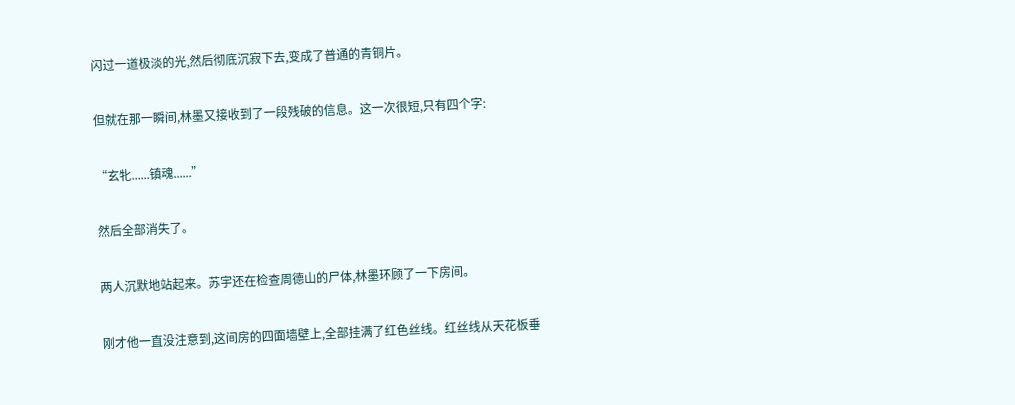闪过一道极淡的光,然后彻底沉寂下去,变成了普通的青铜片。

但就在那一瞬间,林墨又接收到了一段残破的信息。这一次很短,只有四个字:

“玄牝......镇魂......”

然后全部消失了。

两人沉默地站起来。苏宇还在检查周德山的尸体,林墨环顾了一下房间。

刚才他一直没注意到,这间房的四面墙壁上,全部挂满了红色丝线。红丝线从天花板垂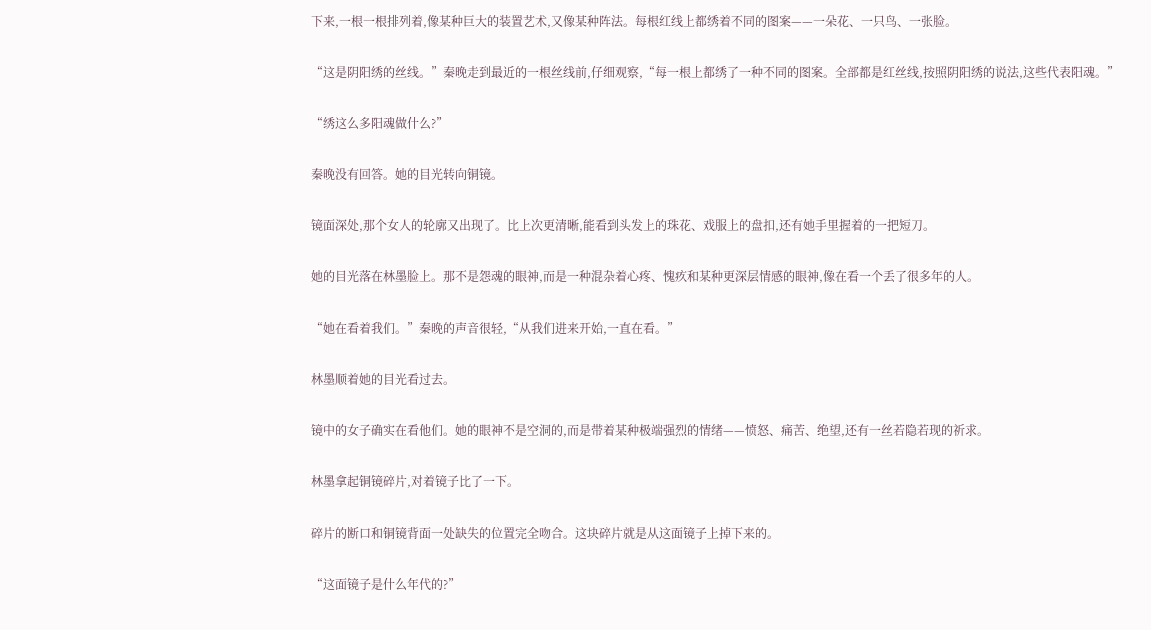下来,一根一根排列着,像某种巨大的装置艺术,又像某种阵法。每根红线上都绣着不同的图案——一朵花、一只鸟、一张脸。

“这是阴阳绣的丝线。”秦晚走到最近的一根丝线前,仔细观察,“每一根上都绣了一种不同的图案。全部都是红丝线,按照阴阳绣的说法,这些代表阳魂。”

“绣这么多阳魂做什么?”

秦晚没有回答。她的目光转向铜镜。

镜面深处,那个女人的轮廓又出现了。比上次更清晰,能看到头发上的珠花、戏服上的盘扣,还有她手里握着的一把短刀。

她的目光落在林墨脸上。那不是怨魂的眼神,而是一种混杂着心疼、愧疚和某种更深层情感的眼神,像在看一个丢了很多年的人。

“她在看着我们。”秦晚的声音很轻,“从我们进来开始,一直在看。”

林墨顺着她的目光看过去。

镜中的女子确实在看他们。她的眼神不是空洞的,而是带着某种极端强烈的情绪——愤怒、痛苦、绝望,还有一丝若隐若现的祈求。

林墨拿起铜镜碎片,对着镜子比了一下。

碎片的断口和铜镜背面一处缺失的位置完全吻合。这块碎片就是从这面镜子上掉下来的。

“这面镜子是什么年代的?”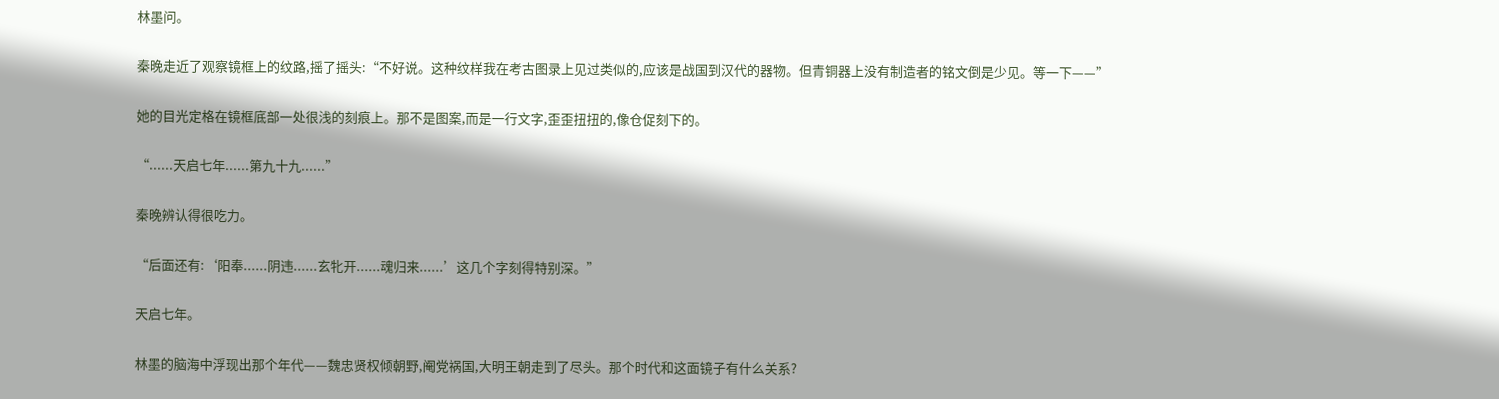林墨问。

秦晚走近了观察镜框上的纹路,摇了摇头:“不好说。这种纹样我在考古图录上见过类似的,应该是战国到汉代的器物。但青铜器上没有制造者的铭文倒是少见。等一下——”

她的目光定格在镜框底部一处很浅的刻痕上。那不是图案,而是一行文字,歪歪扭扭的,像仓促刻下的。

“......天启七年......第九十九......”

秦晚辨认得很吃力。

“后面还有:‘阳奉......阴违......玄牝开......魂归来......’这几个字刻得特别深。”

天启七年。

林墨的脑海中浮现出那个年代——魏忠贤权倾朝野,阉党祸国,大明王朝走到了尽头。那个时代和这面镜子有什么关系?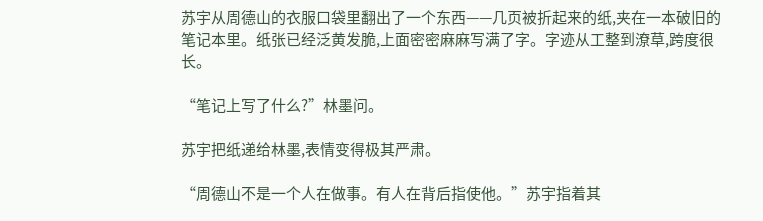苏宇从周德山的衣服口袋里翻出了一个东西——几页被折起来的纸,夹在一本破旧的笔记本里。纸张已经泛黄发脆,上面密密麻麻写满了字。字迹从工整到潦草,跨度很长。

“笔记上写了什么?”林墨问。

苏宇把纸递给林墨,表情变得极其严肃。

“周德山不是一个人在做事。有人在背后指使他。”苏宇指着其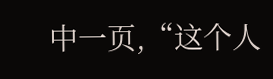中一页,“这个人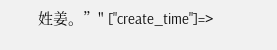姓姜。”" ["create_time"]=>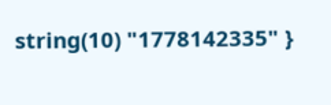string(10) "1778142335" }